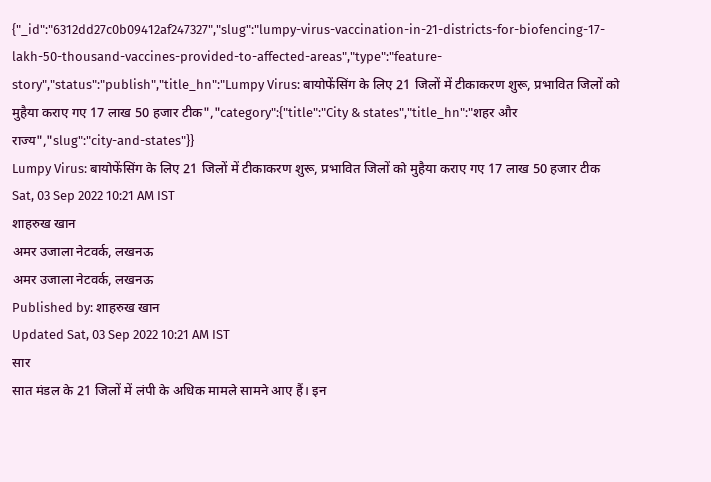{"_id":"6312dd27c0b09412af247327","slug":"lumpy-virus-vaccination-in-21-districts-for-biofencing-17-lakh-50-thousand-vaccines-provided-to-affected-areas","type":"feature-story","status":"publish","title_hn":"Lumpy Virus: बायोफेंसिंग के लिए 21 जिलों में टीकाकरण शुरू, प्रभावित जिलों को मुहैया कराए गए 17 लाख 50 हजार टीक","category":{"title":"City & states","title_hn":"शहर और राज्य","slug":"city-and-states"}}
Lumpy Virus: बायोफेंसिंग के लिए 21 जिलों में टीकाकरण शुरू, प्रभावित जिलों को मुहैया कराए गए 17 लाख 50 हजार टीक
Sat, 03 Sep 2022 10:21 AM IST
शाहरुख खान
अमर उजाला नेटवर्क, लखनऊ
अमर उजाला नेटवर्क, लखनऊ
Published by: शाहरुख खान
Updated Sat, 03 Sep 2022 10:21 AM IST
सार
सात मंडल के 21 जिलों में लंपी के अधिक मामले सामने आए हैं। इन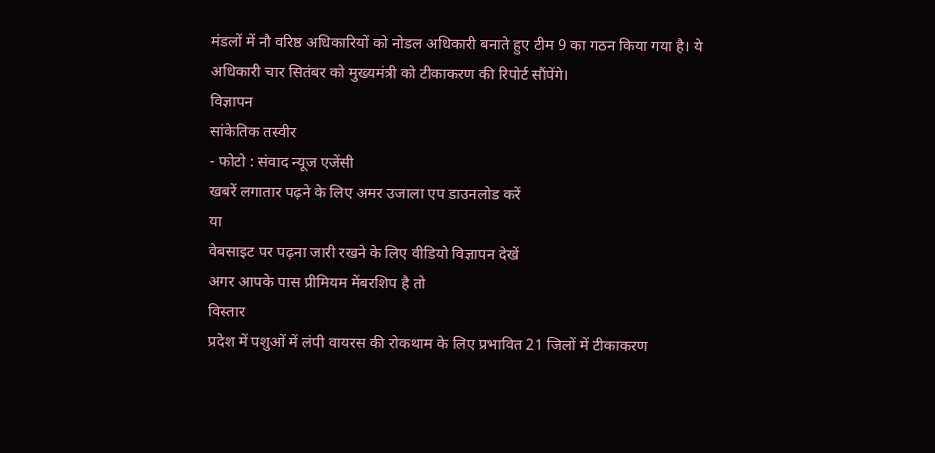मंडलों में नौ वरिष्ठ अधिकारियों को नोडल अधिकारी बनाते हुए टीम 9 का गठन किया गया है। ये अधिकारी चार सितंबर को मुख्यमंत्री को टीकाकरण की रिपोर्ट सौंपेंगे।
विज्ञापन
सांकेतिक तस्वीर
- फोटो : संवाद न्यूज एजेंसी
खबरें लगातार पढ़ने के लिए अमर उजाला एप डाउनलोड करें
या
वेबसाइट पर पढ़ना जारी रखने के लिए वीडियो विज्ञापन देखें
अगर आपके पास प्रीमियम मेंबरशिप है तो
विस्तार
प्रदेश में पशुओं में लंपी वायरस की रोकथाम के लिए प्रभावित 21 जिलों में टीकाकरण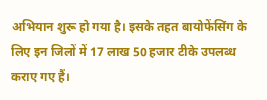अभियान शुरू हो गया है। इसके तहत बायोफेंसिंग के लिए इन जिलों में 17 लाख 50 हजार टीके उपलब्ध कराए गए हैं।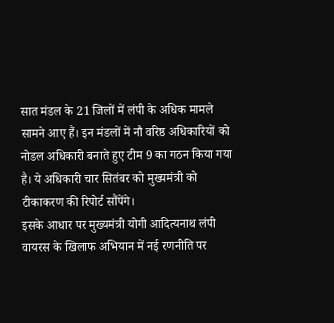सात मंडल के 21 जिलों में लंपी के अधिक मामले सामने आए हैं। इन मंडलों में नौ वरिष्ठ अधिकारियों को नोडल अधिकारी बनाते हुए टीम 9 का गठन किया गया है। ये अधिकारी चार सितंबर को मुख्यमंत्री को टीकाकरण की रिपोर्ट सौंपेंगे।
इसके आधार पर मुख्यमंत्री योगी आदित्यनाथ लंपी वायरस के खिलाफ अभियान में नई रणनीति पर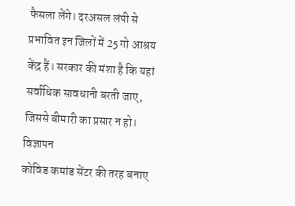फैसला लेंगे। दरअसल लंपी से प्रभावित इन जिलों में 25 गो आश्रय केंद्र हैं। सरकार की मंशा है कि यहां सर्वाधिक सावधानी बरती जाए, जिससे बीमारी का प्रसार न हो।
विज्ञापन
कोविड कमांड सेंटर की तरह बनाए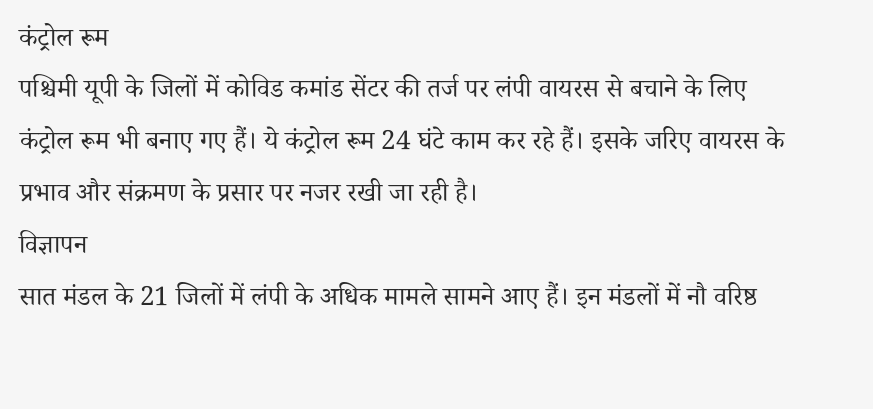कंट्रोल रूम
पश्चिमी यूपी के जिलों में कोविड कमांड सेंटर की तर्ज पर लंपी वायरस से बचाने के लिए कंट्रोल रूम भी बनाए गए हैं। ये कंट्रोल रूम 24 घंटे काम कर रहे हैं। इसके जरिए वायरस के प्रभाव और संक्रमण के प्रसार पर नजर रखी जा रही है।
विज्ञापन
सात मंडल के 21 जिलों में लंपी के अधिक मामले सामने आए हैं। इन मंडलों में नौ वरिष्ठ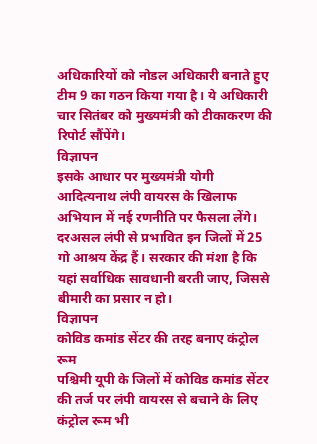अधिकारियों को नोडल अधिकारी बनाते हुए टीम 9 का गठन किया गया है। ये अधिकारी चार सितंबर को मुख्यमंत्री को टीकाकरण की रिपोर्ट सौंपेंगे।
विज्ञापन
इसके आधार पर मुख्यमंत्री योगी आदित्यनाथ लंपी वायरस के खिलाफ अभियान में नई रणनीति पर फैसला लेंगे। दरअसल लंपी से प्रभावित इन जिलों में 25 गो आश्रय केंद्र हैं। सरकार की मंशा है कि यहां सर्वाधिक सावधानी बरती जाए, जिससे बीमारी का प्रसार न हो।
विज्ञापन
कोविड कमांड सेंटर की तरह बनाए कंट्रोल रूम
पश्चिमी यूपी के जिलों में कोविड कमांड सेंटर की तर्ज पर लंपी वायरस से बचाने के लिए कंट्रोल रूम भी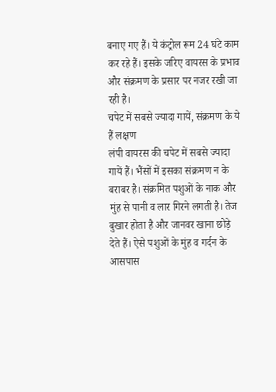बनाए गए हैं। ये कंट्रोल रूम 24 घंटे काम कर रहे हैं। इसके जरिए वायरस के प्रभाव और संक्रमण के प्रसार पर नजर रखी जा रही है।
चपेट में सबसे ज्यादा गायें, संक्रमण के ये हैं लक्षण
लंपी वायरस की चपेट में सबसे ज्यादा गायें हैं। भैंसों में इसका संक्रमण न के बराबर है। संक्रमित पशुओं के नाक और मुंह से पानी व लार गिरने लगती है। तेज बुखार होता है और जानवर खाना छोड़े देते हैं। ऐसे पशुओं के मुंह व गर्दन के आसपास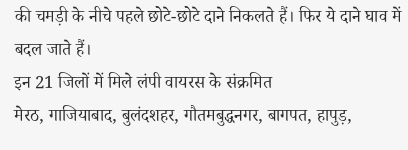की चमड़ी के नीचे पहले छोटे-छोटे दाने निकलते हैं। फिर ये दाने घाव में बदल जाते हैं।
इन 21 जिलों में मिले लंपी वायरस के संक्रमित
मेरठ, गाजियाबाद, बुलंदशहर, गौतमबुद्धनगर, बागपत, हापुड़,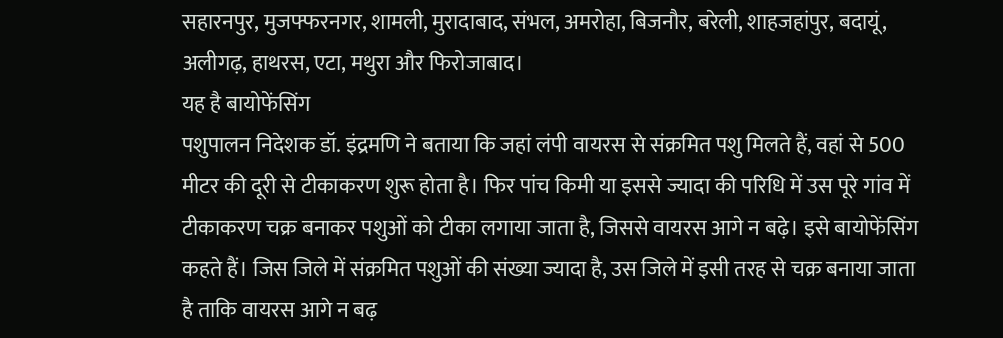सहारनपुर, मुजफ्फरनगर, शामली, मुरादाबाद, संभल, अमरोहा, बिजनौर, बरेली, शाहजहांपुर, बदायूं, अलीगढ़, हाथरस, एटा, मथुरा और फिरोजाबाद।
यह है बायोफेंसिंग
पशुपालन निदेशक डॉ. इंद्रमणि ने बताया कि जहां लंपी वायरस से संक्रमित पशु मिलते हैं, वहां से 500 मीटर की दूरी से टीकाकरण शुरू होता है। फिर पांच किमी या इससे ज्यादा की परिधि में उस पूरे गांव में टीकाकरण चक्र बनाकर पशुओं को टीका लगाया जाता है, जिससे वायरस आगे न बढ़े। इसे बायोफेंसिंग कहते हैं। जिस जिले में संक्रमित पशुओं की संख्या ज्यादा है, उस जिले में इसी तरह से चक्र बनाया जाता है ताकि वायरस आगे न बढ़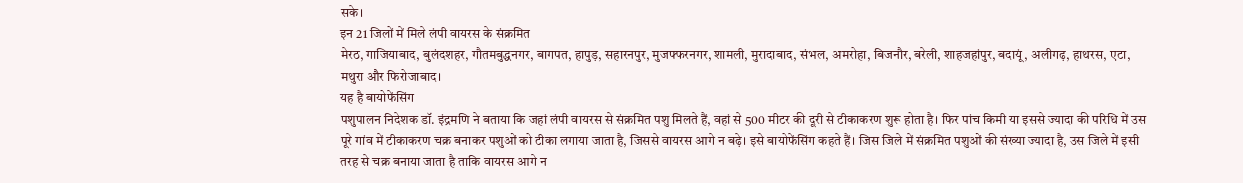सके।
इन 21 जिलों में मिले लंपी वायरस के संक्रमित
मेरठ, गाजियाबाद, बुलंदशहर, गौतमबुद्धनगर, बागपत, हापुड़, सहारनपुर, मुजफ्फरनगर, शामली, मुरादाबाद, संभल, अमरोहा, बिजनौर, बरेली, शाहजहांपुर, बदायूं, अलीगढ़, हाथरस, एटा, मथुरा और फिरोजाबाद।
यह है बायोफेंसिंग
पशुपालन निदेशक डॉ. इंद्रमणि ने बताया कि जहां लंपी वायरस से संक्रमित पशु मिलते हैं, वहां से 500 मीटर की दूरी से टीकाकरण शुरू होता है। फिर पांच किमी या इससे ज्यादा की परिधि में उस पूरे गांव में टीकाकरण चक्र बनाकर पशुओं को टीका लगाया जाता है, जिससे वायरस आगे न बढ़े। इसे बायोफेंसिंग कहते हैं। जिस जिले में संक्रमित पशुओं की संख्या ज्यादा है, उस जिले में इसी तरह से चक्र बनाया जाता है ताकि वायरस आगे न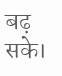बढ़ सके।